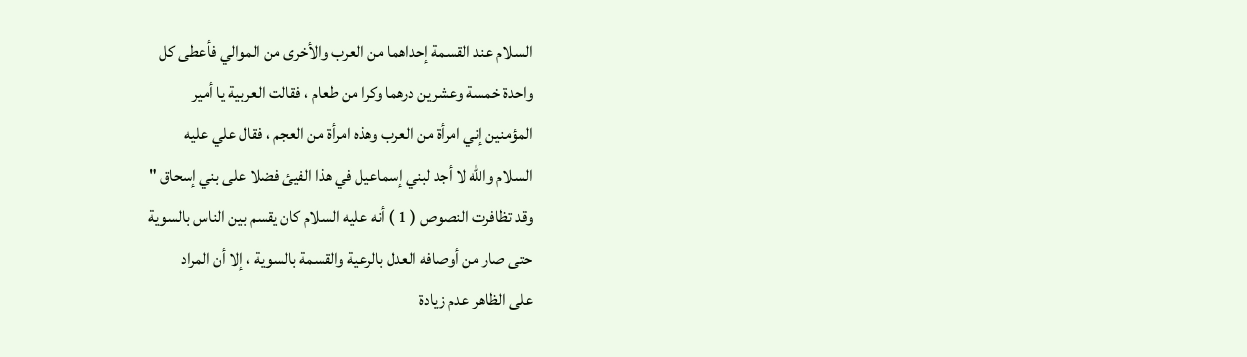السلام عند القسمة إحداهما من العرب والأخرى من الموالي فأعطى كل
واحدة خمسة وعشرين درهما وكرا من طعام ، فقالت العربية يا أمير
المؤمنين إني امرأة من العرب وهذه امرأة من العجم ، فقال علي عليه
السلام والله لا أجد لبني إسماعيل في هذا الفيئ فضلا على بني إسحاق "
وقد تظافرت النصوص ( 1 ) أنه عليه السلام كان يقسم بين الناس بالسوية
حتى صار من أوصافه العدل بالرعية والقسمة بالسوية ، إلا أن المراد
على الظاهر عدم زيادة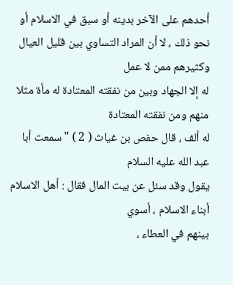أحدهم على الآخر بدينه أو سبق في الاسلام أو
نحو ذلك ، لا أن المراد التساوي بين قليل العيال وكثيرهم ممن لا عمل
له إلا الجهاد وبين من نفقته المعتادة له مأة مثلا منهم ومن نفقته المعتادة
له ألف ، قال حفص بن غياث ( 2 ) " سمعت أبا عبد الله عليه السلام
يقول وقد سئل عن بيت المال فقال : أهل الاسلام أبناء الاسلام ، أسوي
بينهم في العطاء ،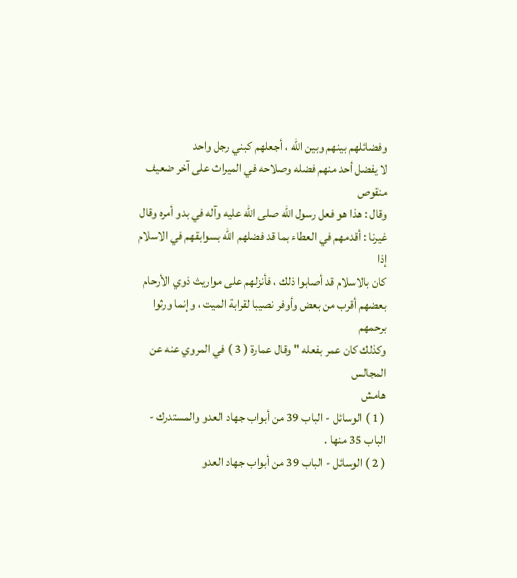وفضائلهم بينهم وبين الله ، أجعلهم كبني رجل واحد
لا يفضل أحد منهم فضله وصلاحه في الميراث على آخر ضعيف منقوص
وقال : هذا هو فعل رسول الله صلى الله عليه وآله في بدو أمره وقال
غيرنا : أقدمهم في العطاء بما قد فضلهم الله بسوابقهم في الاسلام إذا
كان بالاسلام قد أصابوا ذلك ، فأنزلهم على مواريث ذوي الأرحام
بعضهم أقرب من بعض وأوفر نصيبا لقرابة الميت ، وإنما ورثوا برحمهم
وكذلك كان عمر بفعله " وقال عمارة ( 3 ) في المروي عنه عن المجالس
هامش
( 1 ) الوسائل - الباب 39 من أبواب جهاد العدو والمستدرك -
الباب 35 منها .
( 2 ) الوسائل - الباب 39 من أبواب جهاد العدو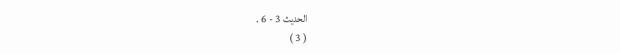الحديث 3 - 6 .
( 3 )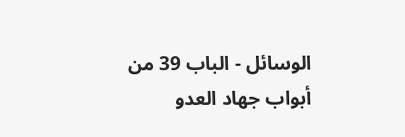الوسائل - الباب 39 من أبواب جهاد العدو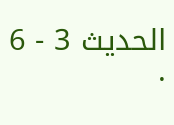الحديث 3 - 6 .